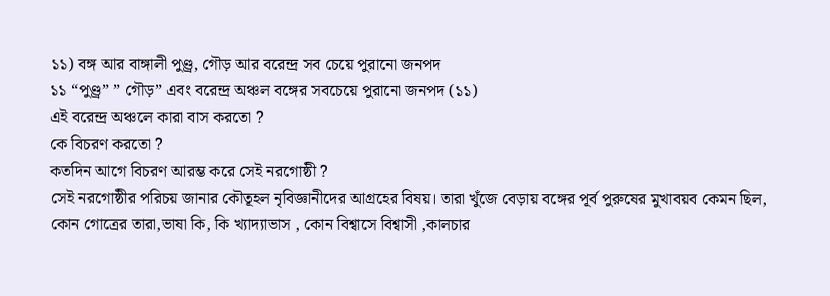১১) বঙ্গ আর বাঙ্গালী পুণ্ড্র, গৌড় আর বরেন্দ্র সব চেয়ে পুরানো জনপদ
১১ “পুণ্ড্র” ” গৌড়” এবং বরেন্দ্র অঞ্চল বঙ্গের সবচেয়ে পুরানো জনপদ (১১)
এই বরেন্দ্র অঞ্চলে কারা বাস করতো ?
কে বিচরণ করতো ?
কতদিন আগে বিচরণ আরম্ভ করে সেই নরগোষ্ঠী ?
সেই নরগোষ্ঠীর পরিচয় জানার কৌতূহল নৃবিজ্ঞানীদের আগ্রহের বিষয়। তারা খুঁজে বেড়ায় বঙ্গের পূর্ব পুরুষের মুখাবয়ব কেমন ছিল, কোন গোত্রের তারা,ভাষা কি, কি খ্যাদ্যাভাস , কোন বিশ্বাসে বিশ্বাসী ,কালচার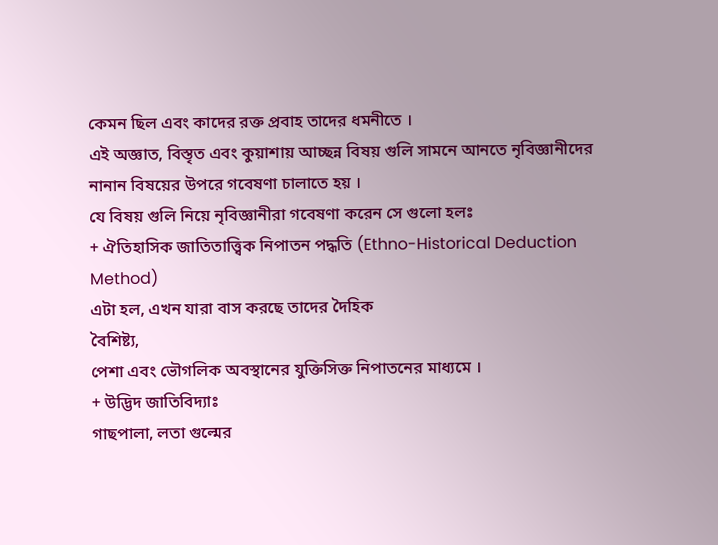কেমন ছিল এবং কাদের রক্ত প্রবাহ তাদের ধমনীতে ।
এই অজ্ঞাত, বিস্তৃত এবং কুয়াশায় আচ্ছন্ন বিষয় গুলি সামনে আনতে নৃবিজ্ঞানীদের নানান বিষয়ের উপরে গবেষণা চালাতে হয় ।
যে বিষয় গুলি নিয়ে নৃবিজ্ঞানীরা গবেষণা করেন সে গুলো হলঃ
+ ঐতিহাসিক জাতিতাত্ত্বিক নিপাতন পদ্ধতি (Ethno-Historical Deduction Method)
এটা হল, এখন যারা বাস করছে তাদের দৈহিক
বৈশিষ্ট্য,
পেশা এবং ভৌগলিক অবস্থানের যুক্তিসিক্ত নিপাতনের মাধ্যমে ।
+ উদ্ভিদ জাতিবিদ্যাঃ
গাছপালা, লতা গুল্মের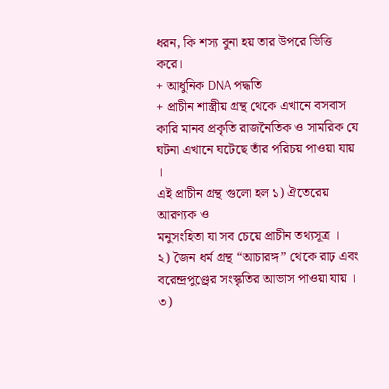ধরন, কি শস্য বুনা হয় তার উপরে ভিত্তি করে।
+ আধুনিক DNA পদ্ধতি
+ প্রাচীন শাস্ত্রীয় গ্রন্থ থেকে এখানে বসবাস কারি মানব প্রকৃতি রাজনৈতিক ও সামরিক যে ঘটনা এখানে ঘটেছে তাঁর পরিচয় পাওয়া যায় ।
এই প্রাচীন গ্রন্থ গুলো হল ১) ঐতেরেয় আরণ্যক ও
মনুসংহিতা যা সব চেয়ে প্রাচীন তথ্যসূত্র ।
২) জৈন ধর্ম গ্রন্থ “আচারঙ্গ” থেকে রাঢ় এবং বরেন্দ্রপুণ্ড্রের সংস্কৃতির আভাস পাওয়া যায় ।
৩)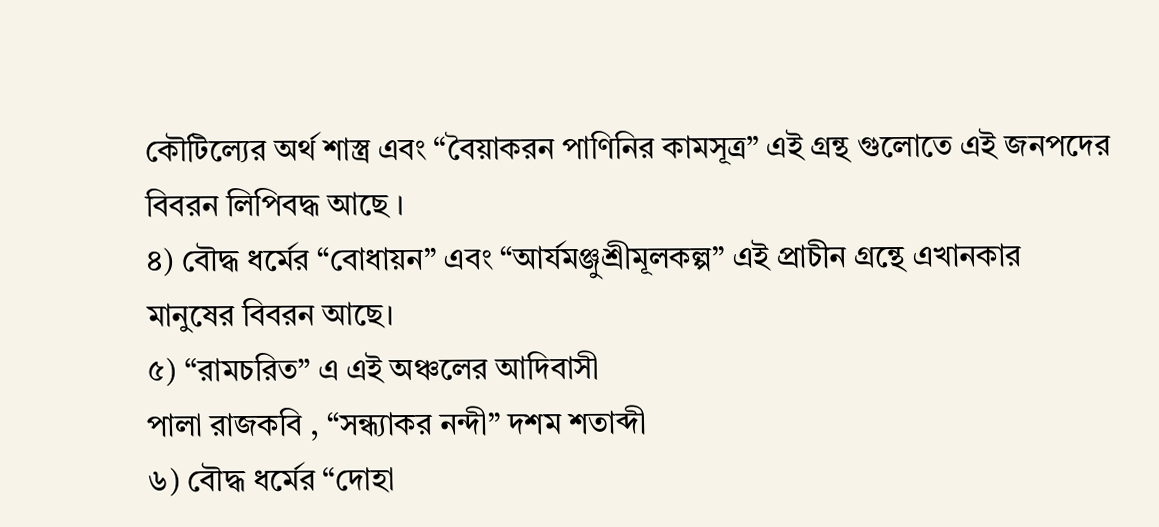কৌটিল্যের অর্থ শাস্ত্র এবং “বৈয়াকরন পাণিনির কামসূত্র” এই গ্রন্থ গুলোতে এই জনপদের বিবরন লিপিবদ্ধ আছে ।
৪) বৌদ্ধ ধর্মের “বোধায়ন” এবং “আর্যমঞ্জুশ্রীমূলকল্প” এই প্রাচীন গ্রন্থে এখানকার মানুষের বিবরন আছে।
৫) “রামচরিত” এ এই অঞ্চলের আদিবাসী
পালা রাজকবি , “সন্ধ্যাকর নন্দী” দশম শতাব্দী
৬) বৌদ্ধ ধর্মের “দোহা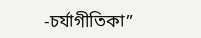-চর্যাগীতিকা”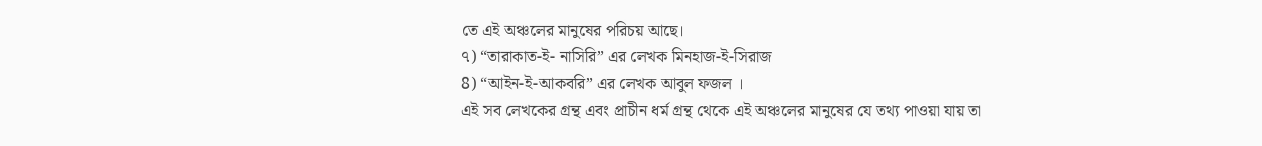তে এই অঞ্চলের মানুষের পরিচয় আছে।
৭) “তারাকাত-ই- নাসিরি” এর লেখক মিনহাজ-ই-সিরাজ
8) “আইন-ই-আকবরি” এর লেখক আবুল ফজল ।
এই সব লেখকের গ্রন্থ এবং প্রাচীন ধর্ম গ্রন্থ থেকে এই অঞ্চলের মানুষের যে তথ্য পাওয়া যায় তা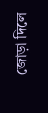জোড়া দিলে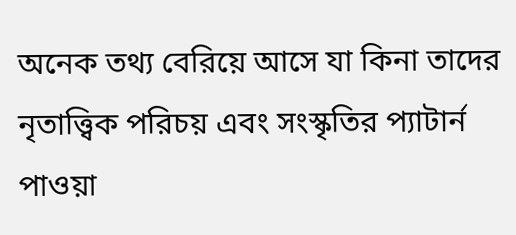অনেক তথ্য বেরিয়ে আসে যা কিনা তাদের নৃতাত্ত্বিক পরিচয় এবং সংস্কৃতির প্যাটার্ন পাওয়া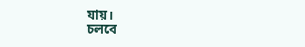যায়।
চলবে